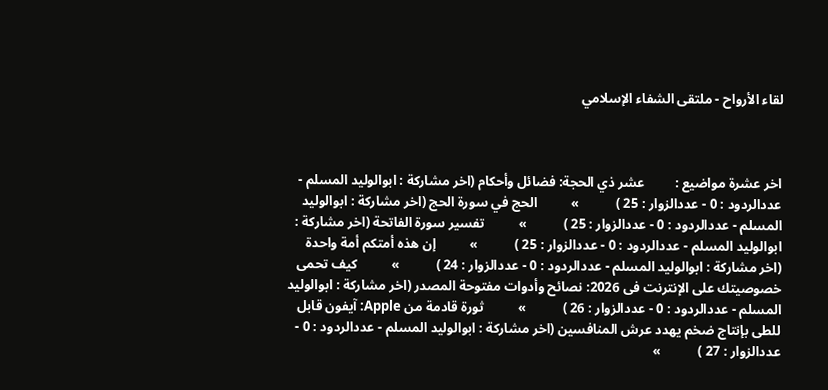لقاء الأرواح - ملتقى الشفاء الإسلامي



اخر عشرة مواضيع :         عشر ذي الحجة: فضائل وأحكام (اخر مشاركة : ابوالوليد المسلم - عددالردود : 0 - عددالزوار : 25 )           »          الحج في سورة الحج (اخر مشاركة : ابوالوليد المسلم - عددالردود : 0 - عددالزوار : 25 )           »          تفسير سورة الفاتحة (اخر مشاركة : ابوالوليد المسلم - عددالردود : 0 - عددالزوار : 25 )           »          إن هذه أمتكم أمة واحدة (اخر مشاركة : ابوالوليد المسلم - عددالردود : 0 - عددالزوار : 24 )           »          كيف تحمى خصوصيتك على الإنترنت فى 2026: نصائح وأدوات مفتوحة المصدر (اخر مشاركة : ابوالوليد المسلم - عددالردود : 0 - عددالزوار : 26 )           »          ثورة قادمة من Apple: آيفون قابل للطى بإنتاج ضخم يهدد عرش المنافسين (اخر مشاركة : ابوالوليد المسلم - عددالردود : 0 - عددالزوار : 27 )           »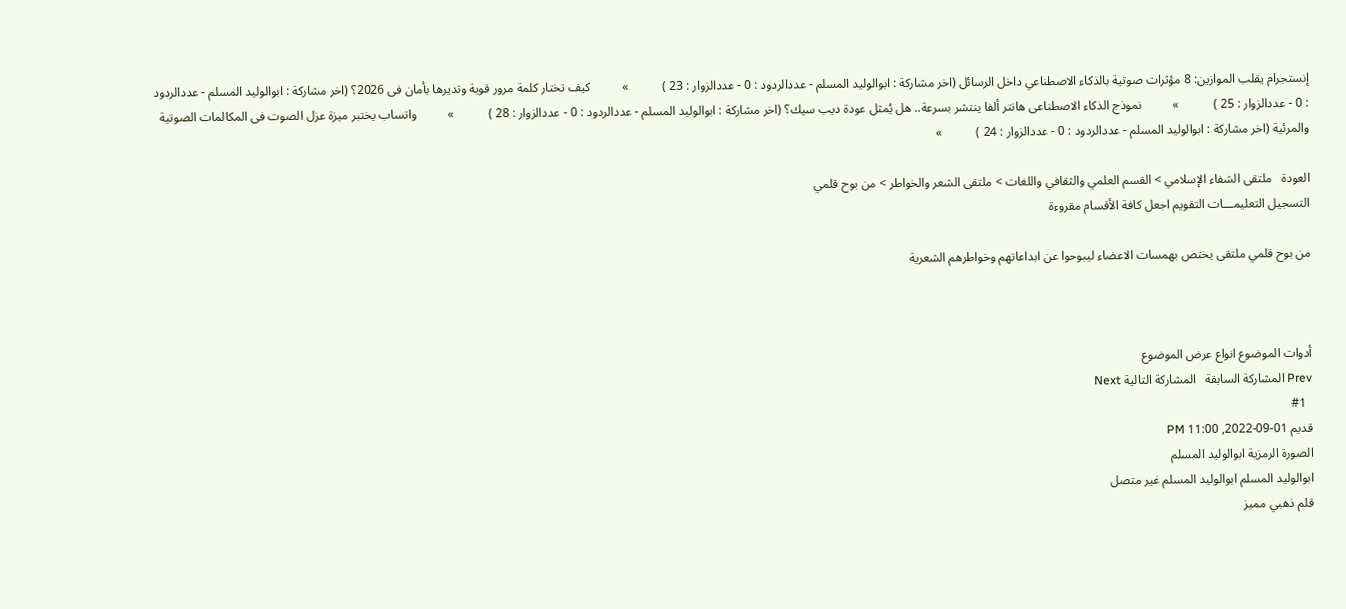إنستجرام يقلب الموازين: 8 مؤثرات صوتية بالذكاء الاصطناعي داخل الرسائل (اخر مشاركة : ابوالوليد المسلم - عددالردود : 0 - عددالزوار : 23 )           »          كيف تختار كلمة مرور قوية وتديرها بأمان فى 2026؟ (اخر مشاركة : ابوالوليد المسلم - عددالردود : 0 - عددالزوار : 25 )           »          نموذج الذكاء الاصطناعى هانتر ألفا ينتشر بسرعة.. هل يُمثل عودة ديب سيك؟ (اخر مشاركة : ابوالوليد المسلم - عددالردود : 0 - عددالزوار : 28 )           »          واتساب يختبر ميزة عزل الصوت فى المكالمات الصوتية والمرئية (اخر مشاركة : ابوالوليد المسلم - عددالردود : 0 - عددالزوار : 24 )           »

العودة   ملتقى الشفاء الإسلامي > القسم العلمي والثقافي واللغات > ملتقى الشعر والخواطر > من بوح قلمي
التسجيل التعليمـــات التقويم اجعل كافة الأقسام مقروءة

من بوح قلمي ملتقى يختص بهمسات الاعضاء ليبوحوا عن ابداعاتهم وخواطرهم الشعرية



أدوات الموضوع انواع عرض الموضوع
Prev المشاركة السابقة   المشاركة التالية Next
  #1
قديم 01-09-2022, 11:00 PM
الصورة الرمزية ابوالوليد المسلم
ابوالوليد المسلم ابوالوليد المسلم غير متصل
قلم ذهبي مميز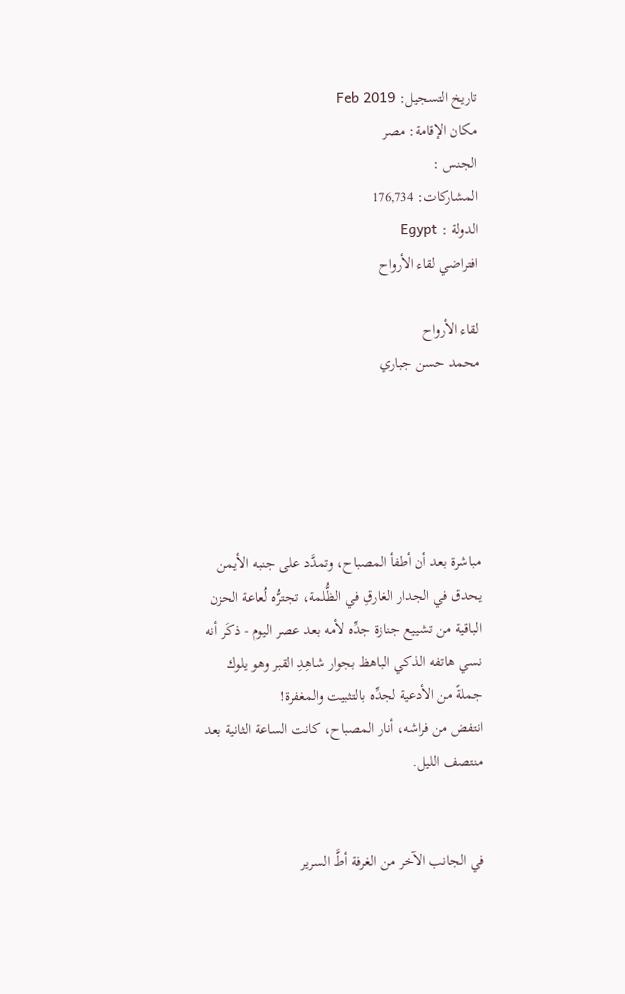تاريخ التسجيل: Feb 2019
مكان الإقامة: مصر
الجنس :
المشاركات: 176,734
الدولة : Egypt
افتراضي لقاء الأرواح

لقاء الأرواح
محمد حسن جباري





مباشرة بعد أن أطفأ المصباح، وتمدَّد على جنبه الأيمن يحدق في الجدار الغارقِ في الظُّلمة، تجترُّه لُعاعة الحزن الباقية من تشييع جنازة جدِّه لأمه بعد عصر اليوم - ذكَر أنه نسي هاتفه الذكي الباهظ بجوار شاهِدِ القبر وهو يلوك جملةً من الأدعية لجدِّه بالتثبيت والمغفرة!
انتفض من فراشه، أنار المصباح، كانت الساعة الثانية بعد منتصف الليل.


في الجانب الآخر من الغرفة أطَّ السرير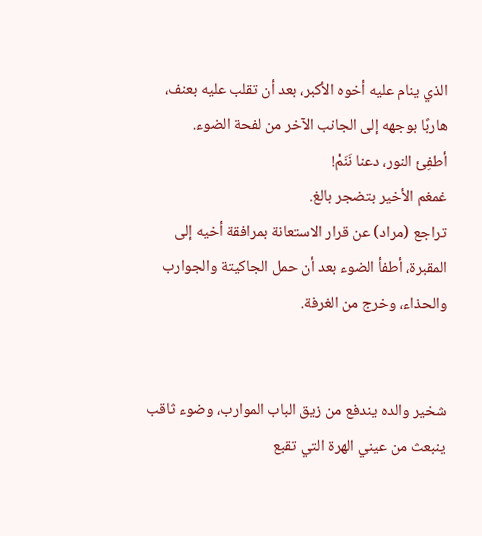الذي ينام عليه أخوه الأكبر، بعد أن تقلب عليه بعنف، هاربًا بوجهه إلى الجانب الآخر من لفحة الضوء.
أطفِئ النور، دعنا نَنَمْ!
غمغم الأخير بتضجر بالغ.
تراجع (مراد) عن قرار الاستعانة بمرافقة أخيه إلى المقبرة، أطفأ الضوء بعد أن حمل الجاكيتة والجوارب والحذاء، وخرج من الغرفة.


شخير والده يندفع من زيق الباب الموارب، وضوء ثاقب ينبعث من عيني الهرة التي تقبع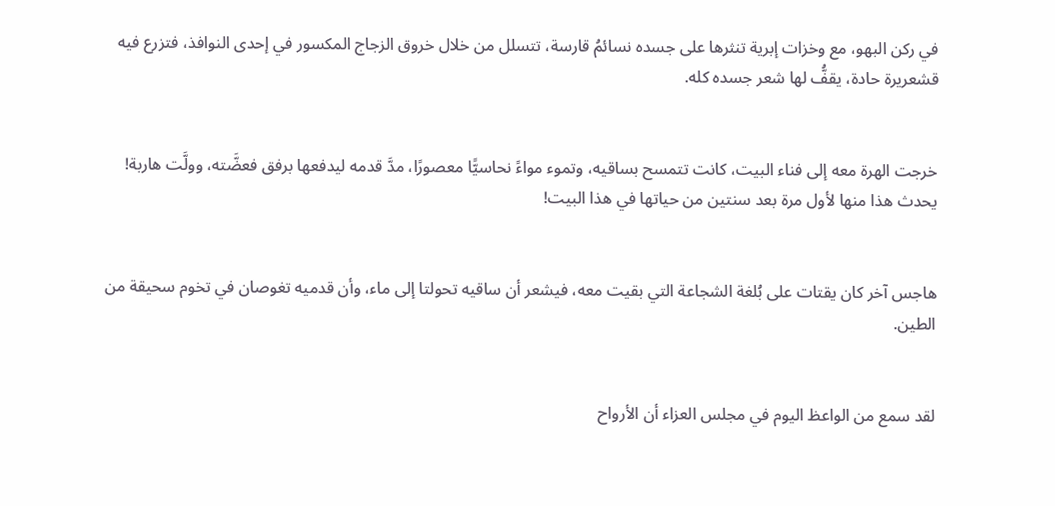في ركن البهو، مع وخزات إبرية تنثرها على جسده نسائمُ قارسة، تتسلل من خلال خروق الزجاج المكسور في إحدى النوافذ، فتزرع فيه قشعريرة حادة، يقفُّ لها شعر جسده كله.


خرجت الهرة معه إلى فناء البيت، كانت تتمسح بساقيه، وتموء مواءً نحاسيًّا معصورًا، مدَّ قدمه ليدفعها برفق فعضَّته، وولَّت هاربة!
يحدث هذا منها لأول مرة بعد سنتين من حياتها في هذا البيت!


هاجس آخر كان يقتات على بُلغة الشجاعة التي بقيت معه، فيشعر أن ساقيه تحولتا إلى ماء، وأن قدميه تغوصان في تخوم سحيقة من الطين.


لقد سمع من الواعظ اليوم في مجلس العزاء أن الأرواح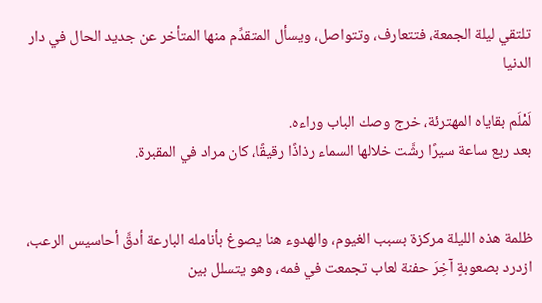تلتقي ليلة الجمعة، فتتعارف، وتتواصل، ويسأل المتقدِّم منها المتأخر عن جديد الحال في دار الدنيا

لَمْلَم بقاياه المهترئة، خرج وصك الباب وراءه.
بعد ربع ساعة سيرًا رشَّت خلالها السماء رذاذًا رقيقًا، كان مراد في المقبرة.


ظلمة هذه الليلة مركزة بسبب الغيوم، والهدوء هنا يصوغ بأنامله البارعة أدقَّ أحاسيس الرعب، ازدرد بصعوبةٍ آخِرَ حفنة لعاب تجمعت في فمه، وهو يتسلل بين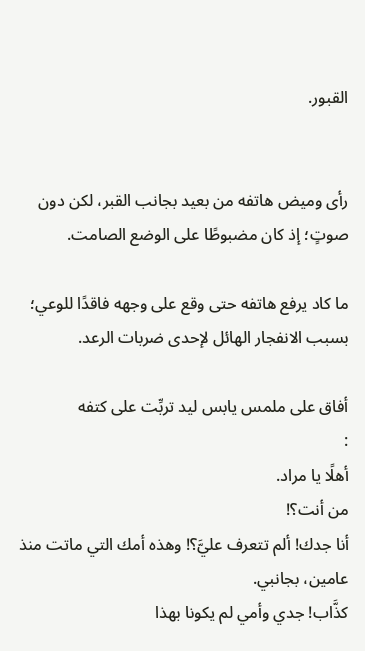القبور.


رأى وميض هاتفه من بعيد بجانب القبر، لكن دون صوتٍ؛ إذ كان مضبوطًا على الوضع الصامت.

ما كاد يرفع هاتفه حتى وقع على وجهه فاقدًا للوعي؛ بسبب الانفجار الهائل لإحدى ضربات الرعد.

أفاق على ملمس يابس ليد تربِّت على كتفه
:
أهلًا يا مراد.
من أنت؟!
أنا جدك! ألم تتعرف عليَّ؟! وهذه أمك التي ماتت منذ عامين، بجانبي.
كذَّاب! جدي وأمي لم يكونا بهذا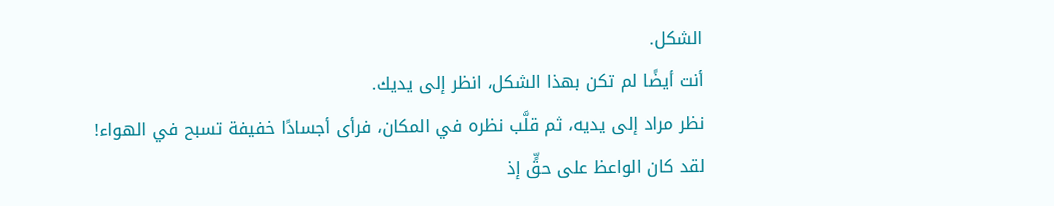الشكل.
أنت أيضًا لم تكن بهذا الشكل، انظر إلى يديك.
نظر مراد إلى يديه، ثم قلَّب نظره في المكان، فرأى أجسادًا خفيفة تسبح في الهواء!
لقد كان الواعظ على حقٍّ إذ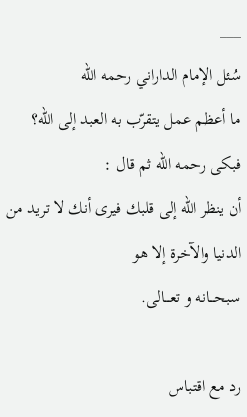___
سُئل الإمام الداراني رحمه الله
ما أعظم عمل يتقرّب به العبد إلى الله؟
فبكى رحمه الله ثم قال :
أن ينظر الله إلى قلبك فيرى أنك لا تريد من الدنيا والآخرة إلا هو
سبحـــانه و تعـــالى.

رد مع اقتباس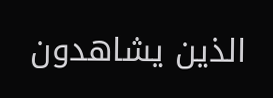الذين يشاهدون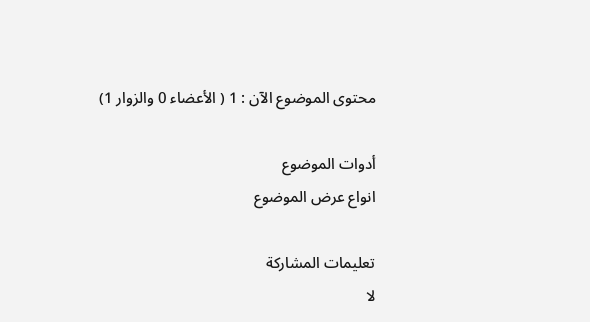محتوى الموضوع الآن : 1 ( الأعضاء 0 والزوار 1)

أدوات الموضوع
انواع عرض الموضوع

تعليمات المشاركة
لا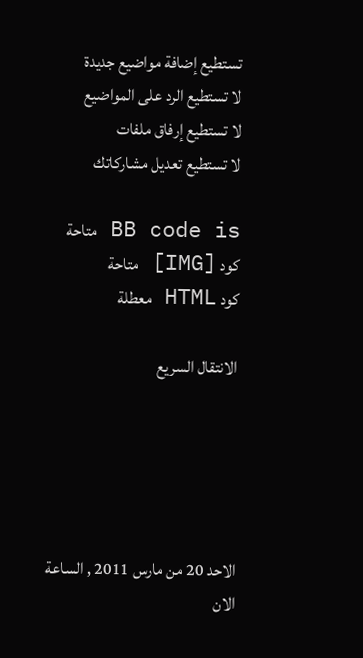تستطيع إضافة مواضيع جديدة
لا تستطيع الرد على المواضيع
لا تستطيع إرفاق ملفات
لا تستطيع تعديل مشاركاتك

BB code is متاحة
كود [IMG] متاحة
كود HTML معطلة

الانتقال السريع





الاحد 20 من مارس 2011 , الساعة الان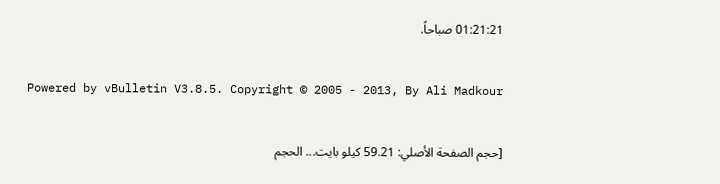01:21:21 صباحاً.

Powered by vBulletin V3.8.5. Copyright © 2005 - 2013, By Ali Madkour

[حجم الصفحة الأصلي: 59.21 كيلو بايت... الحجم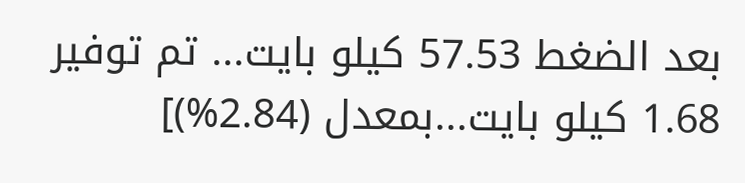بعد الضغط 57.53 كيلو بايت... تم توفير 1.68 كيلو بايت...بمعدل (2.84%)]